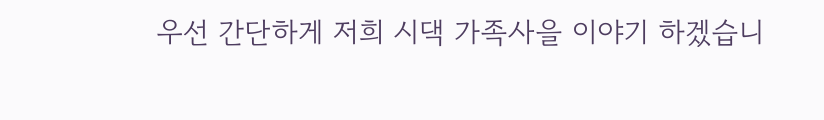우선 간단하게 저희 시댁 가족사을 이야기 하겠습니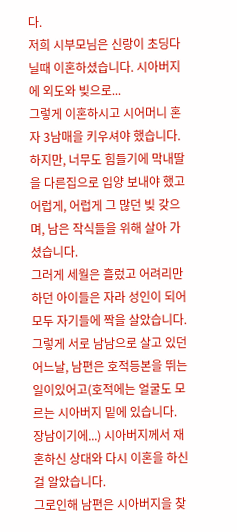다.
저희 시부모님은 신랑이 초딩다닐때 이혼하셨습니다. 시아버지에 외도와 빚으로...
그렇게 이혼하시고 시어머니 혼자 3남매을 키우셔야 했습니다. 하지만, 너무도 힘들기에 막내딸을 다른집으로 입양 보내야 했고 어럽게, 어럽게 그 많던 빚 갖으며, 남은 작식들을 위해 살아 가셨습니다.
그러게 세월은 흘렀고 어려리만 하던 아이들은 자라 성인이 되어 모두 자기들에 짝을 살았습니다.
그렇게 서로 남남으로 살고 있던 어느날, 남편은 호적등본을 뛰는 일이있어고(호적에는 얼굴도 모르는 시아버지 밑에 있습니다. 장남이기에...) 시아버지께서 재혼하신 상대와 다시 이혼을 하신걸 알았습니다.
그로인해 남편은 시아버지을 찾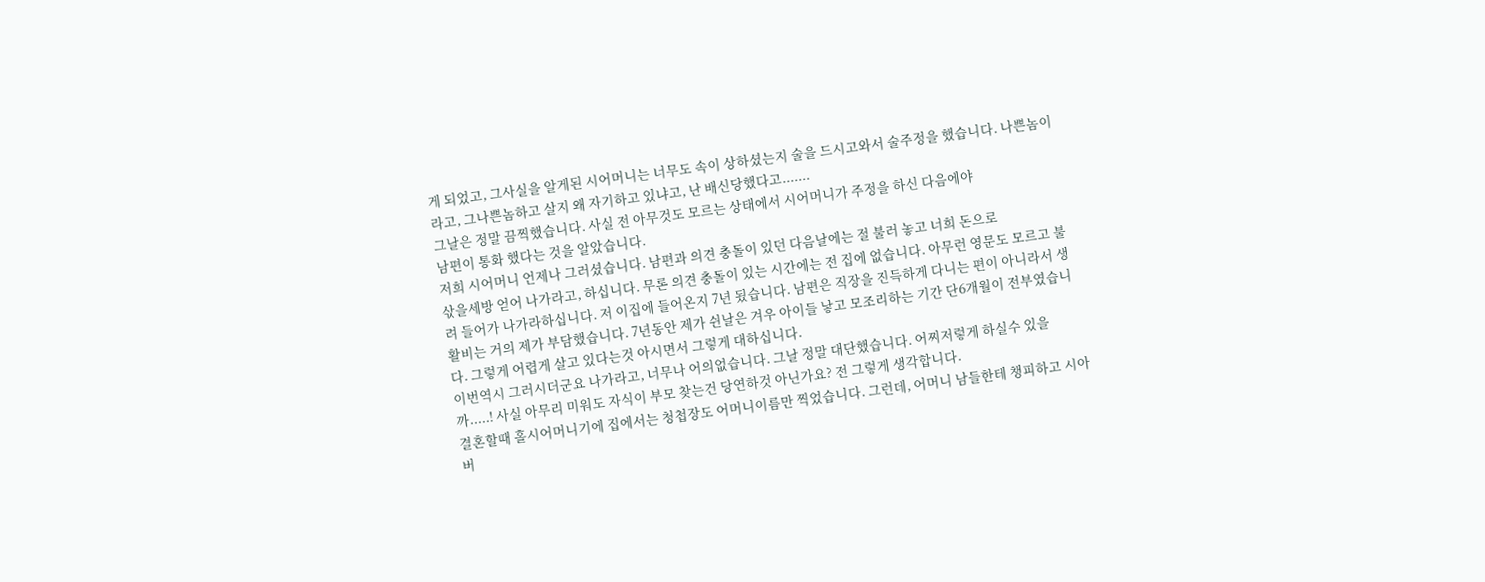게 되었고, 그사실을 알게된 시어머니는 너무도 속이 상하셨는지 술을 드시고와서 술주정을 했습니다. 나쁜놈이라고, 그나쁜놈하고 살지 왜 자기하고 있냐고, 난 배신당했다고.......
그날은 정말 끔찍했습니다. 사실 전 아무것도 모르는 상태에서 시어머니가 주정을 하신 다음에야
남편이 통화 했다는 것을 알았습니다.
저희 시어머니 언제나 그러셨습니다. 남편과 의견 충돌이 있던 다음날에는 절 불러 놓고 너희 돈으로
삯을세방 얻어 나가라고, 하십니다. 무론 의견 충돌이 있는 시간에는 전 집에 없습니다. 아무런 영문도 모르고 불려 들어가 나가라하십니다. 저 이집에 들어온지 7년 됬습니다. 남편은 직장을 진득하게 다니는 편이 아니라서 생활비는 거의 제가 부담했습니다. 7년동안 제가 쉰날은 겨우 아이들 낳고 모조리하는 기간 단6개월이 전부였습니다. 그렇게 어렵게 살고 있다는것 아시면서 그렇게 대하십니다.
이번역시 그러시더군요 나가라고, 너무나 어의없습니다. 그날 정말 대단했습니다. 어찌저렇게 하실수 있을까.....! 사실 아무리 미워도 자식이 부모 찾는건 당연하것 아닌가요? 전 그렇게 생각합니다.
결혼할때 홀시어머니기에 집에서는 청첩장도 어머니이름만 찍었습니다. 그런데, 어머니 남들한테 챙피하고 시아버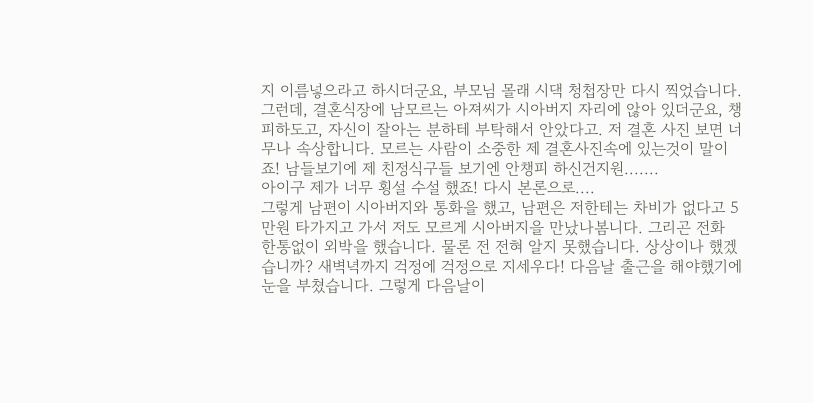지 이름넣으라고 하시더군요, 부모님 몰래 시댁 청첩장만 다시 찍었습니다.
그런데, 결혼식장에 남모르는 아져씨가 시아버지 자리에 않아 있더군요, 챙피하도고, 자신이 잘아는 분하테 부탁해서 안았다고. 저 결혼 사진 보면 너무나 속상합니다. 모르는 사람이 소중한 제 결혼사진속에 있는것이 말이죠! 남들보기에 제 친정식구들 보기엔 안챙피 하신건지원.......
아이구 제가 너무 횡설 수설 했죠! 다시 본론으로....
그렇게 남편이 시아버지와 통화을 했고, 남편은 저한테는 차비가 없다고 5만원 타가지고 가서 저도 모르게 시아버지을 만났나봄니다. 그리곤 전화 한통없이 외박을 했습니다. 물론 전 전혀 알지 못했습니다. 상상이나 했겠습니까? 새벽녁까지 걱정에 걱정으로 지세우다! 다음날 출근을 해야했기에 눈을 부쳤습니다. 그렇게 다음날이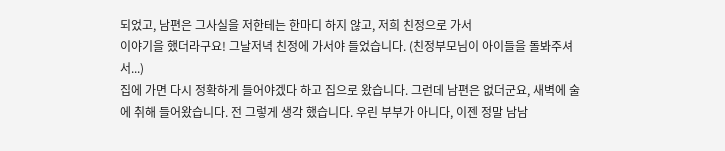되었고, 남편은 그사실을 저한테는 한마디 하지 않고, 저희 친정으로 가서
이야기을 했더라구요! 그날저녁 친정에 가서야 들었습니다. (친정부모님이 아이들을 돌봐주셔서...)
집에 가면 다시 정확하게 들어야겠다 하고 집으로 왔습니다. 그런데 남편은 없더군요, 새벽에 술에 취해 들어왔습니다. 전 그렇게 생각 했습니다. 우린 부부가 아니다, 이젠 정말 남남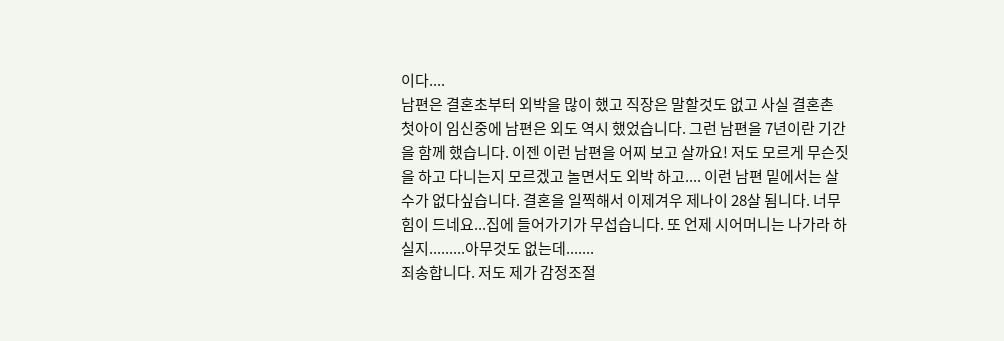이다....
남편은 결혼초부터 외박을 많이 했고 직장은 말할것도 없고 사실 결혼촌 첫아이 임신중에 남편은 외도 역시 했었습니다. 그런 남편을 7년이란 기간을 함께 했습니다. 이젠 이런 남편을 어찌 보고 살까요! 저도 모르게 무슨짓을 하고 다니는지 모르겠고 놀면서도 외박 하고.... 이런 남편 밑에서는 살수가 없다싶습니다. 결혼을 일찍해서 이제겨우 제나이 28살 됨니다. 너무 힘이 드네요...집에 들어가기가 무섭습니다. 또 언제 시어머니는 나가라 하실지.........아무것도 없는데.......
죄송합니다. 저도 제가 감정조절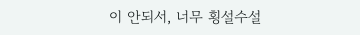이 안되서, 너무 횡설수설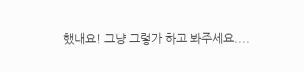했내요! 그냥 그렇가 하고 봐주세요....